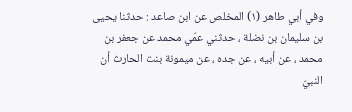وفي أبي طاهر (١) المخلص عن ابن صاعد : حدثنا يحيى بن سليمان بن نضلة ، حدثني عمّي محمد عن جعفر بن محمد ، عن أبيه ، عن جده ، عن ميمونة بنت الحارث أن النبيّ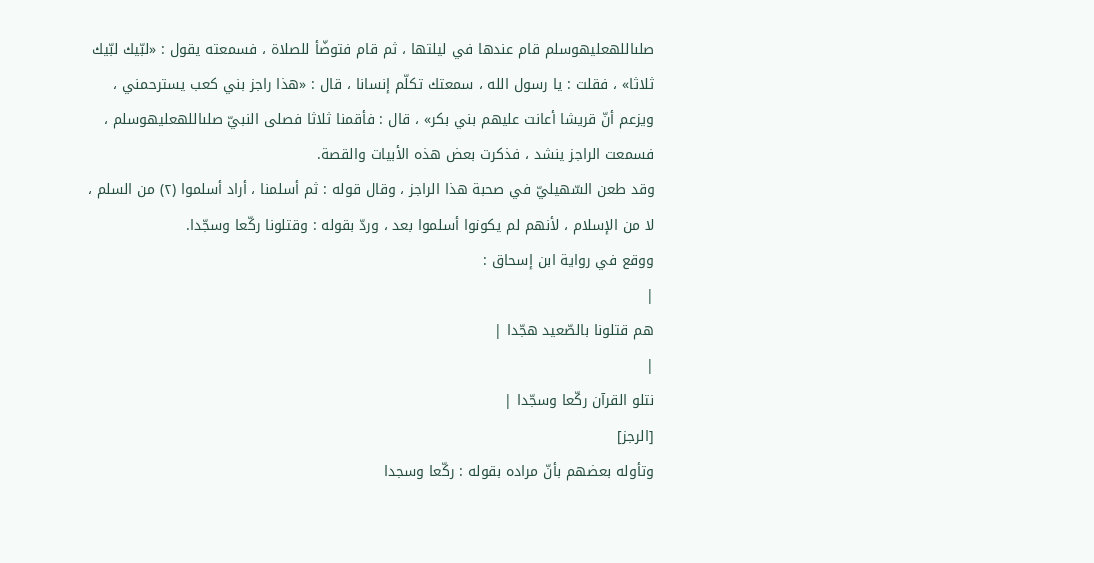صلىاللهعليهوسلم قام عندها في ليلتها ، ثم قام فتوضّأ للصلاة ، فسمعته يقول : «لبّيك لبّيك ثلاثا» ، فقلت : يا رسول الله ، سمعتك تكلّم إنسانا ، قال : «هذا راجز بني كعب يسترحمني ، ويزعم أنّ قريشا أعانت عليهم بني بكر» ، قال : فأقمنا ثلاثا فصلى النبيّ صلىاللهعليهوسلم ، فسمعت الراجز ينشد ، فذكرت بعض هذه الأبيات والقصة.
وقد طعن السّهيليّ في صحبة هذا الراجز ، وقال قوله : ثم أسلمنا ، أراد أسلموا (٢) من السلم ، لا من الإسلام ، لأنهم لم يكونوا أسلموا بعد ، وردّ بقوله : وقتلونا ركّعا وسجّدا.
ووقع في رواية ابن إسحاق :
|
هم قتلونا بالصّعيد هجّدا |
|
نتلو القرآن ركّعا وسجّدا |
[الرجز]
وتأوله بعضهم بأنّ مراده بقوله : ركّعا وسجدا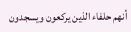أنهم حلفاء الذين يركعون ويسجدون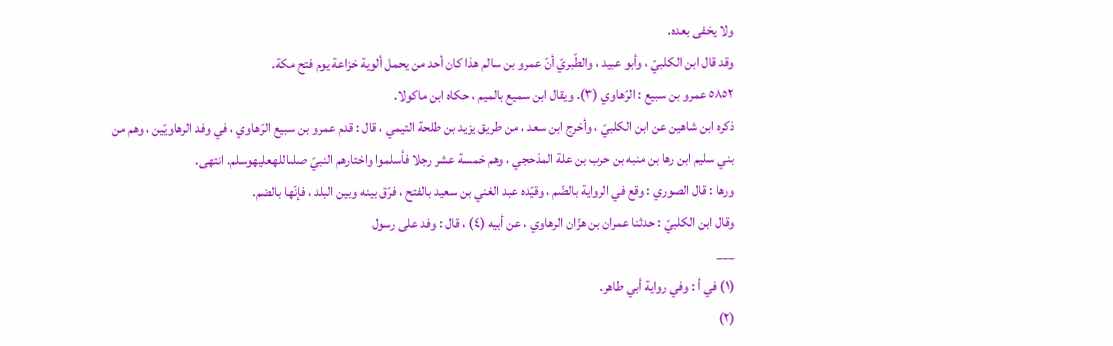ولا يخفى بعده.
وقد قال ابن الكلبيّ ، وأبو عبيد ، والطّبريّ أنّ عمرو بن سالم هذا كان أحد من يحمل ألوية خزاعة يوم فتح مكة.
٥٨٥٢ عمرو بن سبيع : الرّهاوي (٣). ويقال ابن سميع بالميم ، حكاه ابن ماكولا.
ذكره ابن شاهين عن ابن الكلبيّ ، وأخرج ابن سعد ، من طريق يزيد بن طلحة التيمي ، قال : قدم عمرو بن سبيع الرّهاوي ، في وفد الرهاويّين ، وهم من بني سليم ابن رها بن منبه بن حرب بن علة المذحجي ، وهم خمسة عشر رجلا فأسلموا واختارهم النبيّ صلىاللهعليهوسلم. انتهى.
ورها : قال الصوري : وقع في الرواية بالضّم ، وقيّده عبد الغني بن سعيد بالفتح ، فرّق بينه وبين البلد ، فإنّها بالضم.
وقال ابن الكلبيّ : حدثنا عمران بن هزّان الرهاوي ، عن أبيه (٤) ، قال : وفد على رسول
___
(١) في أ : وفي رواية أبي طاهر.
(٢)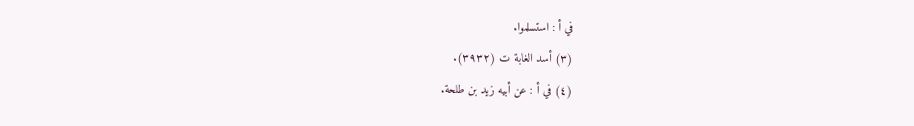في أ : استسلموا.
(٣) أسد الغابة ت (٣٩٣٢).
(٤) في أ : عن أبيه زيد بن طلحة.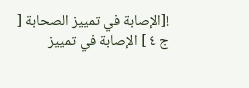![الإصابة في تمييز الصحابة [ ج ٤ ] الإصابة في تمييز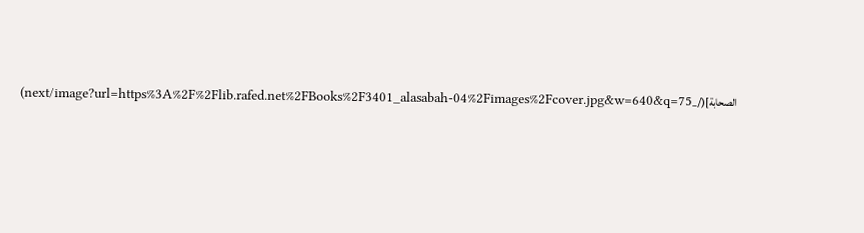الصحابة](/_next/image?url=https%3A%2F%2Flib.rafed.net%2FBooks%2F3401_alasabah-04%2Fimages%2Fcover.jpg&w=640&q=75)